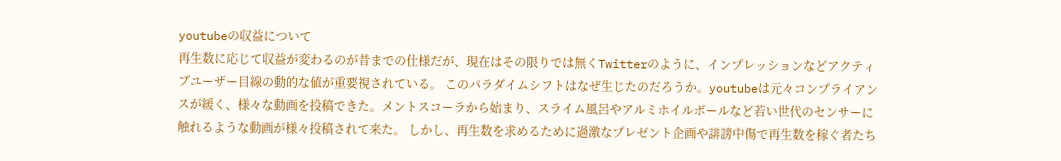youtubeの収益について
再生数に応じて収益が変わるのが昔までの仕様だが、現在はその限りでは無くTwitterのように、インプレッションなどアクティブユーザー目線の動的な値が重要視されている。 このパラダイムシフトはなぜ生じたのだろうか。youtubeは元々コンプライアンスが緩く、様々な動画を投稿できた。メントスコーラから始まり、スライム風呂やアルミホイルボールなど若い世代のセンサーに触れるような動画が様々投稿されて来た。 しかし、再生数を求めるために過激なプレゼント企画や誹謗中傷で再生数を稼ぐ者たち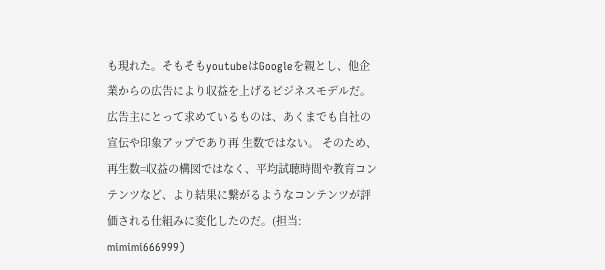も現れた。そもそもyoutubeはGoogleを親とし、他企業からの広告により収益を上げるビジネスモデルだ。広告主にとって求めているものは、あくまでも自社の宣伝や印象アップであり再 生数ではない。 そのため、再生数=収益の構図ではなく、平均試聴時間や教育コンテンツなど、より結果に繋がるようなコンテンツが評価される仕組みに変化したのだ。(担当: mimimi666999)